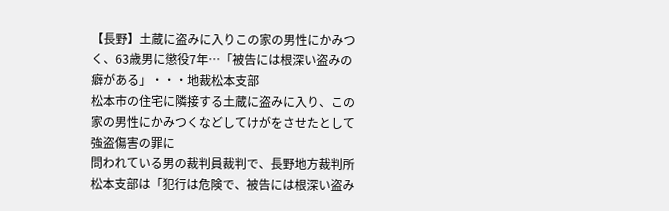【長野】土蔵に盗みに入りこの家の男性にかみつく、63歳男に懲役7年…「被告には根深い盗みの癖がある」・・・地裁松本支部
松本市の住宅に隣接する土蔵に盗みに入り、この家の男性にかみつくなどしてけがをさせたとして強盗傷害の罪に
問われている男の裁判員裁判で、長野地方裁判所松本支部は「犯行は危険で、被告には根深い盗み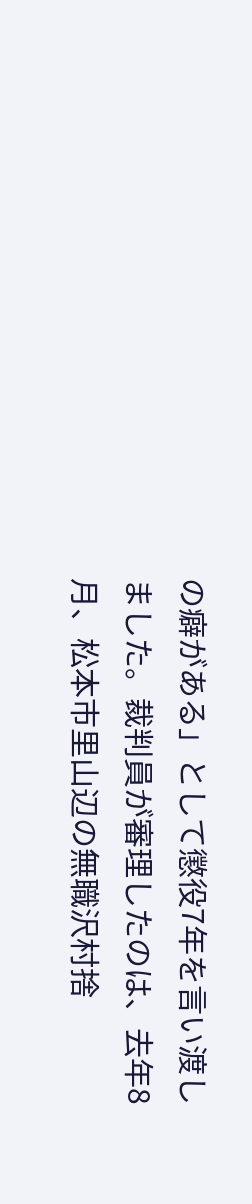の癖がある」として懲役7年を言い渡しました。裁判員が審理したのは、去年8月、松本市里山辺の無職沢村捨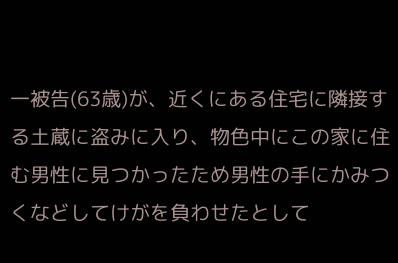一被告(63歳)が、近くにある住宅に隣接する土蔵に盗みに入り、物色中にこの家に住む男性に見つかったため男性の手にかみつくなどしてけがを負わせたとして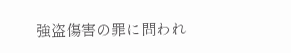強盗傷害の罪に問われ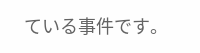ている事件です。